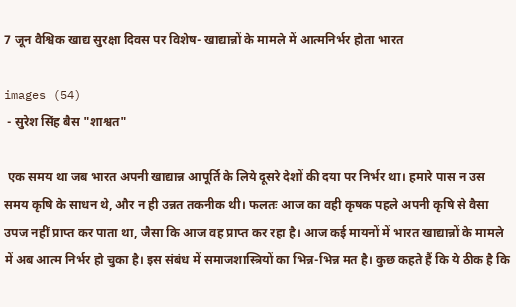7 जून वैश्विक खाद्य सुरक्षा दिवस पर विशेष- खाद्यान्नों के मामले में आत्मनिर्भर होता भारत

images (54)
 - सुरेश सिंह बैस "शाश्वत"

 एक समय था जब भारत अपनी खाद्यान्न आपूर्ति के लिये दूसरे देशों की दया पर निर्भर था। हमारे पास न उस समय कृषि के साधन थे, और न ही उन्नत तकनीक थी। फलतः आज का वही कृषक पहले अपनी कृषि से वैसा उपज नहीं प्राप्त कर पाता था, जैसा कि आज वह प्राप्त कर रहा है। आज कई मायनों में भारत खाद्यान्नों के मामले में अब आत्म निर्भर हो चुका है। इस संबंध में समाजशास्त्रियों का भिन्न-भिन्न मत है। कुछ कहते हैं कि ये ठीक है कि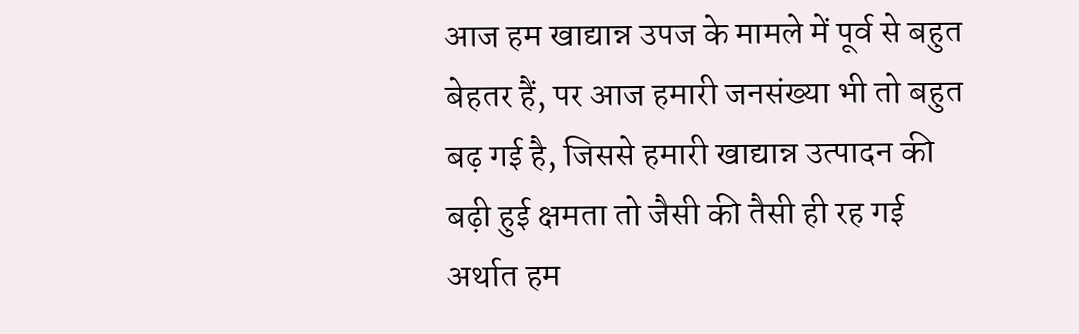आज हम खाद्यान्न उपज के मामले में पूर्व से बहुत बेहतर हैं, पर आज हमारी जनसंख्या भी तो बहुत बढ़ गई है, जिससे हमारी खाद्यान्न उत्पादन की बढ़ी हुई क्षमता तो जैसी की तैसी ही रह गई अर्थात हम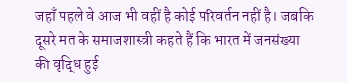जहाँ पहले वे आज भी वहीं है कोई परिवर्तन नहीं है। जबकि दूसरे मत के समाजशास्त्री कहते हैं कि भारत में जनसंख्या की वृद्धि हुई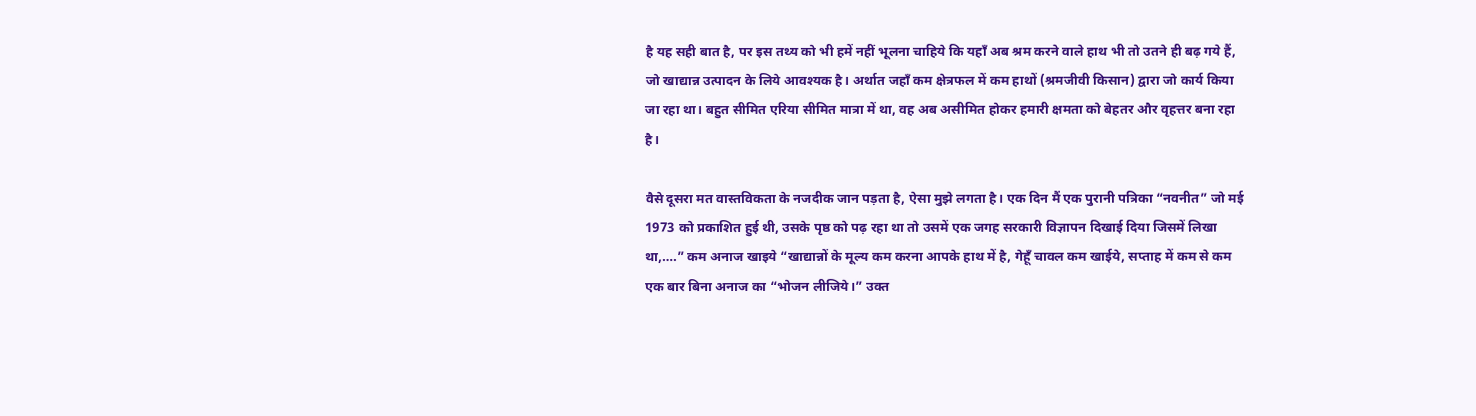है यह सही बात है, पर इस तथ्य को भी हमें नहीं भूलना चाहिये कि यहाँ अब श्रम करने वाले हाथ भी तो उतने ही बढ़ गये हैं, जो खाद्यान्न उत्पादन के लिये आवश्यक है। अर्थात जहाँ कम क्षेत्रफल में कम हाथों (श्रमजीवी किसान) द्वारा जो कार्य किया जा रहा था। बहुत सीमित एरिया सीमित मात्रा में था, वह अब असीमित होकर हमारी क्षमता को बेहतर और वृहत्तर बना रहा है।

वैसे दूसरा मत वास्तविकता के नजदीक जान पड़ता है, ऐसा मुझे लगता है। एक दिन मैं एक पुरानी पत्रिका “नवनीत” जो मई 1973 को प्रकाशित हुई थी, उसके पृष्ठ को पढ़ रहा था तो उसमें एक जगह सरकारी विज्ञापन दिखाई दिया जिसमें लिखा था,….” कम अनाज खाइये “खाद्यान्नों के मूल्य कम करना आपके हाथ में है, गेहूँ चावल कम खाईये, सप्ताह में कम से कम एक बार बिना अनाज का “भोजन लीजिये।” उक्त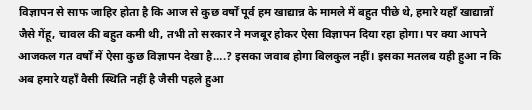विज्ञापन से साफ जाहिर होता है कि आज से कुछ वर्षों पूर्व हम खाद्यान्न के मामले में बहुत पीछे थे, हमारे यहाँ खाद्यान्नों जैसे गेंहू, चावल की बहुत कमी थी, तभी तो सरकार ने मजबूर होकर ऐसा विज्ञापन दिया रहा होगा। पर क्या आपने आजकल गत वर्षों में ऐसा कुछ विज्ञापन देखा है….? इसका जवाब होगा बिलकुल नहीं। इसका मतलब यही हुआ न कि अब हमारे यहाँ वैसी स्थिति नहीं है जैसी पहले हुआ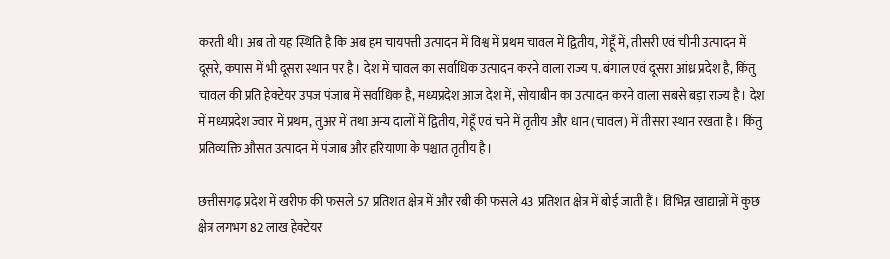करती थी। अब तो यह स्थिति है कि अब हम चायपत्ती उत्पादन में विश्व में प्रथम चावल में द्वितीय, गेहूँ में, तीसरी एवं चीनी उत्पादन में दूसरे, कपास में भी दूसरा स्थान पर है। देश में चावल का सर्वाधिक उत्पादन करने वाला राज्य प. बंगाल एवं दूसरा आंध्र प्रदेश है, किंतु चावल की प्रति हेक्टेयर उपज पंजाब में सर्वाधिक है, मध्यप्रदेश आज देश में, सोयाबीन का उत्पादन करने वाला सबसे बड़ा राज्य है। देश में मध्यप्रदेश ज्वार में प्रथम, तुअर में तथा अन्य दालों में द्वितीय, गेहूँ एवं चने में तृतीय और धान (चावल) में तीसरा स्थान रखता है। किंतु प्रतिव्यक्ति औसत उत्पादन में पंजाब और हरियाणा के पश्चात तृतीय है।

छत्तीसगढ़ प्रदेश में खरीफ की फसले 57 प्रतिशत क्षेत्र में और रबी की फसले 43 प्रतिशत क्षेत्र में बोई जाती हैं। विभिन्न खाद्यान्नों में कुछ क्षेत्र लगभग 82 लाख हेक्टेयर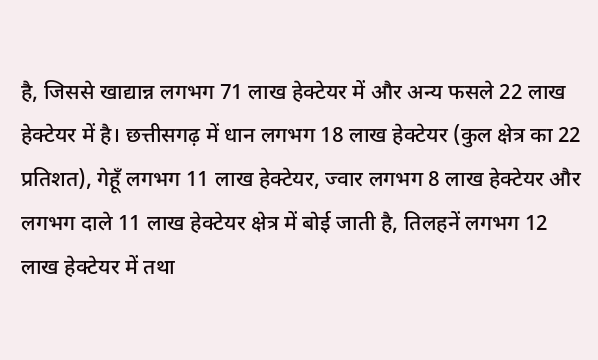है, जिससे खाद्यान्न लगभग 71 लाख हेक्टेयर में और अन्य फसले 22 लाख हेक्टेयर में है। छत्तीसगढ़ में धान लगभग 18 लाख हेक्टेयर (कुल क्षेत्र का 22 प्रतिशत), गेहूँ लगभग 11 लाख हेक्टेयर, ज्वार लगभग 8 लाख हेक्टेयर और लगभग दाले 11 लाख हेक्टेयर क्षेत्र में बोई जाती है, तिलहनें लगभग 12 लाख हेक्टेयर में तथा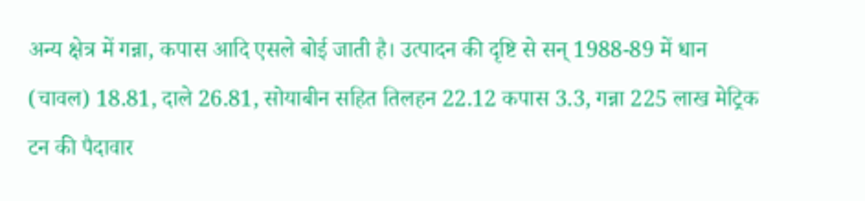अन्य क्षेत्र में गन्ना, कपास आदि एसले बोई जाती है। उत्पादन की दृष्टि से सन् 1988-89 में धान (चावल) 18.81, दाले 26.81, सोयाबीन सहित तिलहन 22.12 कपास 3.3, गन्ना 225 लाख मेट्रिक टन की पैदावार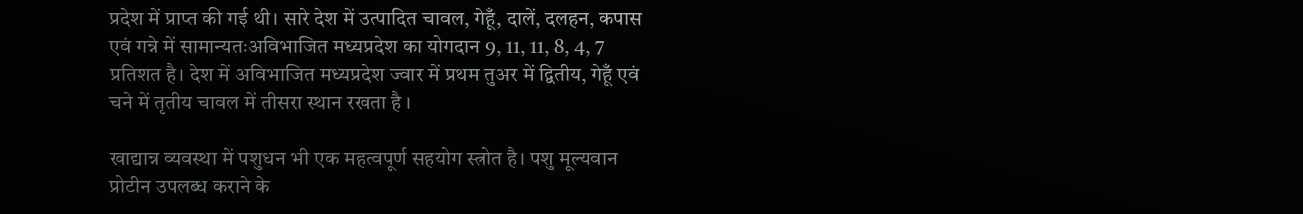प्रदेश में प्राप्त की गई थी। सारे देश में उत्पादित चावल, गेहूँ, दालें, दलहन, कपास एवं गन्ने में सामान्यतःअविभाजित मध्यप्रदेश का योगदान 9, 11, 11, 8, 4, 7 प्रतिशत है। देश में अविभाजित मध्यप्रदेश ज्वार में प्रथम तुअर में द्वितीय, गेहूँ एवं चने में तृतीय चावल में तीसरा स्थान रखता है ।

खाद्यान्न व्यवस्था में पशुधन भी एक महत्वपूर्ण सहयोग स्त्रोत है। पशु मूल्यवान प्रोटीन उपलब्ध कराने के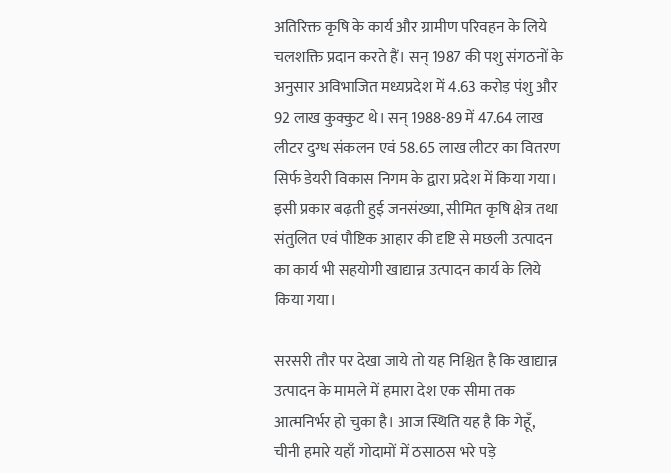अतिरिक्त कृषि के कार्य और ग्रामीण परिवहन के लिये चलशक्ति प्रदान करते हैं। सन् 1987 की पशु संगठनों के अनुसार अविभाजित मध्यप्रदेश में 4.63 करोड़ पंशु और 92 लाख कुक्कुट थे। सन् 1988-89 में 47.64 लाख लीटर दुग्ध संकलन एवं 58.65 लाख लीटर का वितरण सिर्फ डेयरी विकास निगम के द्वारा प्रदेश में किया गया। इसी प्रकार बढ़ती हुई जनसंख्या, सीमित कृषि क्षेत्र तथा संतुलित एवं पौष्टिक आहार की दृष्टि से मछली उत्पादन का कार्य भी सहयोगी खाद्यान्न उत्पादन कार्य के लिये किया गया।

सरसरी तौर पर देखा जाये तो यह निश्चित है कि खाद्यान्न उत्पादन के मामले में हमारा देश एक सीमा तक आत्मनिर्भर हो चुका है। आज स्थिति यह है कि गेहूँ, चीनी हमारे यहाँ गोदामों में ठसाठस भरे पड़े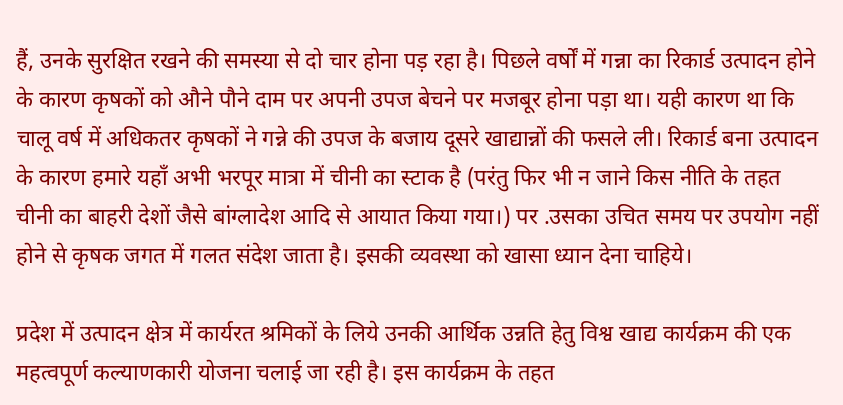हैं, उनके सुरक्षित रखने की समस्या से दो चार होना पड़ रहा है। पिछले वर्षों में गन्ना का रिकार्ड उत्पादन होने के कारण कृषकों को औने पौने दाम पर अपनी उपज बेचने पर मजबूर होना पड़ा था। यही कारण था कि चालू वर्ष में अधिकतर कृषकों ने गन्ने की उपज के बजाय दूसरे खाद्यान्नों की फसले ली। रिकार्ड बना उत्पादन के कारण हमारे यहाँ अभी भरपूर मात्रा में चीनी का स्टाक है (परंतु फिर भी न जाने किस नीति के तहत चीनी का बाहरी देशों जैसे बांग्लादेश आदि से आयात किया गया।) पर .उसका उचित समय पर उपयोग नहीं होने से कृषक जगत में गलत संदेश जाता है। इसकी व्यवस्था को खासा ध्यान देना चाहिये।

प्रदेश में उत्पादन क्षेत्र में कार्यरत श्रमिकों के लिये उनकी आर्थिक उन्नति हेतु विश्व खाद्य कार्यक्रम की एक महत्वपूर्ण कल्याणकारी योजना चलाई जा रही है। इस कार्यक्रम के तहत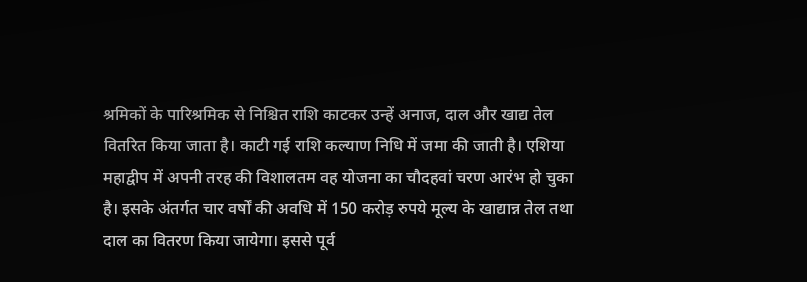श्रमिकों के पारिश्रमिक से निश्चित राशि काटकर उन्हें अनाज, दाल और खाद्य तेल वितरित किया जाता है। काटी गई राशि कल्याण निधि में जमा की जाती है। एशिया महाद्वीप में अपनी तरह की विशालतम वह योजना का चौदहवां चरण आरंभ हो चुका है। इसके अंतर्गत चार वर्षों की अवधि में 150 करोड़ रुपये मूल्य के खाद्यान्न तेल तथा दाल का वितरण किया जायेगा। इससे पूर्व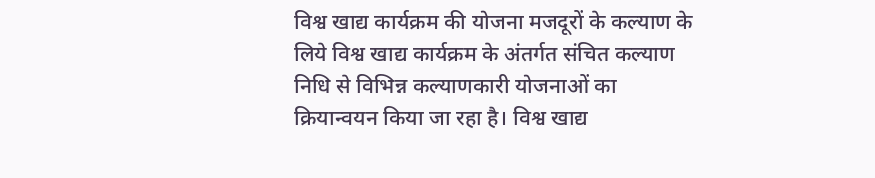विश्व खाद्य कार्यक्रम की योजना मजदूरों के कल्याण के लिये विश्व खाद्य कार्यक्रम के अंतर्गत संचित कल्याण निधि से विभिन्न कल्याणकारी योजनाओं का क्रियान्वयन किया जा रहा है। विश्व खाद्य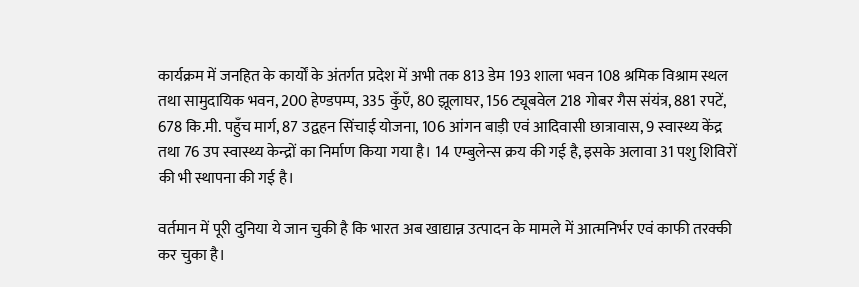कार्यक्रम में जनहित के कार्यों के अंतर्गत प्रदेश में अभी तक 813 डेम 193 शाला भवन 108 श्रमिक विश्राम स्थल तथा सामुदायिक भवन, 200 हेण्डपम्प, 335 कुँएँ, 80 झूलाघर, 156 ट्यूबवेल 218 गोबर गैस संयंत्र, 881 रपटें, 678 कि.मी. पहुँच मार्ग, 87 उद्वहन सिंचाई योजना, 106 आंगन बाड़ी एवं आदिवासी छात्रावास, 9 स्वास्थ्य केंद्र तथा 76 उप स्वास्थ्य केन्द्रों का निर्माण किया गया है। 14 एम्बुलेन्स क्रय की गई है, इसके अलावा 31 पशु शिविरों की भी स्थापना की गई है।

वर्तमान में पूरी दुनिया ये जान चुकी है कि भारत अब खाद्यान्न उत्पादन के मामले में आत्मनिर्भर एवं काफी तरक्की कर चुका है।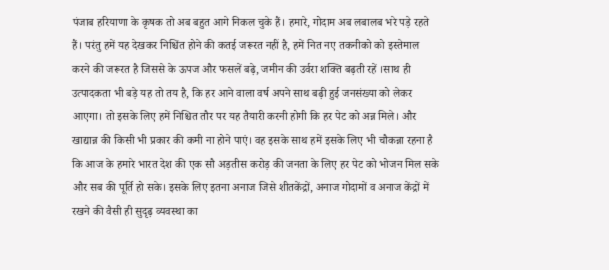पंजाब हरियाणा के कृषक तो अब बहुत आगे निकल चुके हैं। हमारे, गोदाम अब लबालब भरे पड़े रहते हैं। परंतु हमें यह देखकर निश्चिंत होने की कतई जरूरत नहीं है, हमें नित नए तकनीको को इस्तेमाल करने की जरूरत है जिससे के ऊपज और फसलें बढ़े, जमीन की उर्वरा शक्ति बढ़ती रहें ।साथ ही उत्पादकता भी बड़े यह तो तय है, कि हर आने वाला वर्ष अपने साथ बढ़ी हुई जनसंख्या को लेकर आएगा। तो इसके लिए हमें निश्चित तौर पर यह तैयारी करनी होगी कि हर पेट को अन्न मिले। और खाद्यान्न की किसी भी प्रकार की कमी ना होने पाएं। वह इसके साथ हमें इसके लिए भी चौकन्ना रहना है कि आज के हमारे भारत देश की एक सौ अड़तीस करोड़ की जनता के लिए हर पेट को भोजन मिल सके और सब की पूर्ति हो सके। इसके लिए इतना अनाज जिसे शीतकेंद्रों, अनाज गोदामों व अनाज केंद्रों में रखने की वैसी ही सुदृढ़ व्यवस्था का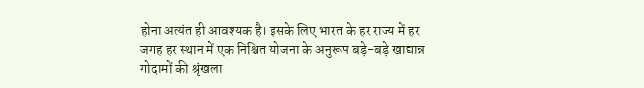होना अत्यंत ही आवश्यक है। इसके लिए भारत के हर राज्य में हर जगह हर स्थान में एक निश्चित योजना के अनुरूप बड़े-बड़े खाद्यान्न गोदामों की श्रृंखला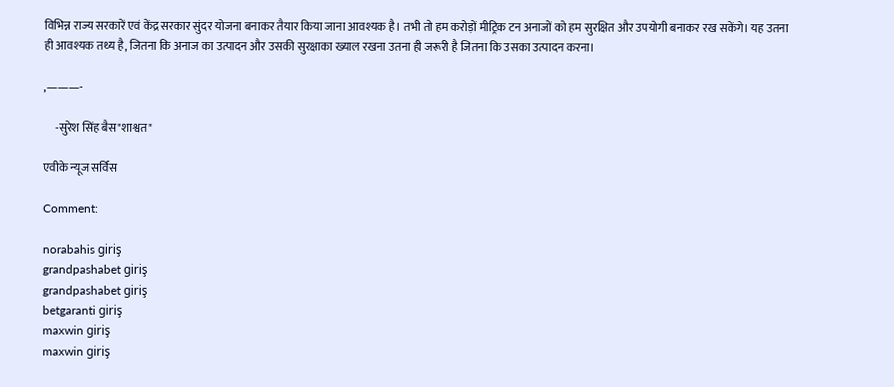विभिन्न राज्य सरकारें एवं केंद्र सरकार सुंदर योजना बनाकर तैयार किया जाना आवश्यक है। तभी तो हम करोड़ों मीट्रिक टन अनाजों को हम सुरक्षित और उपयोगी बनाकर रख सकेंगे। यह उतना ही आवश्यक तथ्य है, जितना कि अनाज का उत्पादन और उसकी सुरक्षाका ख्याल रखना उतना ही जरूरी है जितना कि उसका उत्पादन करना।

,———-

     -सुरेश सिंह बैस"शाश्वत"

एवीके न्यूज सर्विस

Comment:

norabahis giriş
grandpashabet giriş
grandpashabet giriş
betgaranti giriş
maxwin giriş
maxwin giriş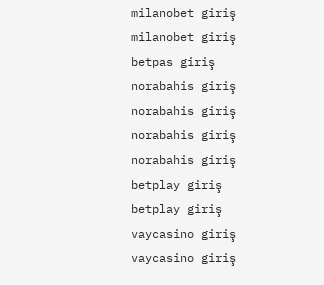milanobet giriş
milanobet giriş
betpas giriş
norabahis giriş
norabahis giriş
norabahis giriş
norabahis giriş
betplay giriş
betplay giriş
vaycasino giriş
vaycasino giriş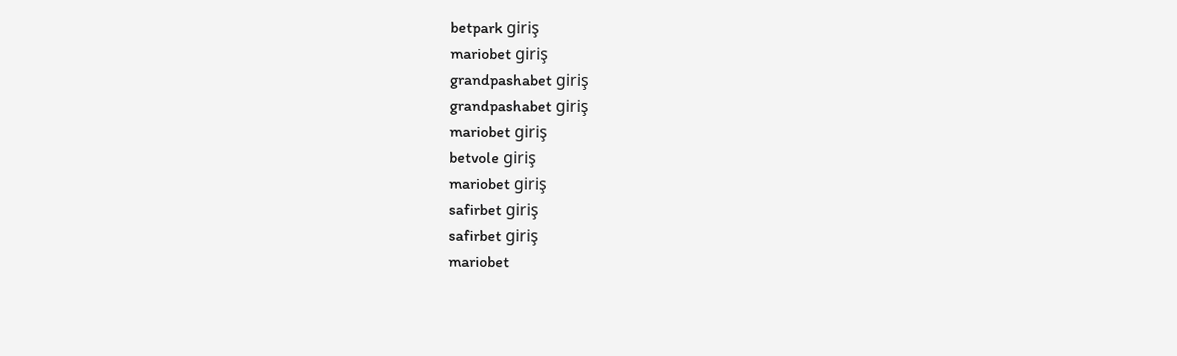betpark giriş
mariobet giriş
grandpashabet giriş
grandpashabet giriş
mariobet giriş
betvole giriş
mariobet giriş
safirbet giriş
safirbet giriş
mariobet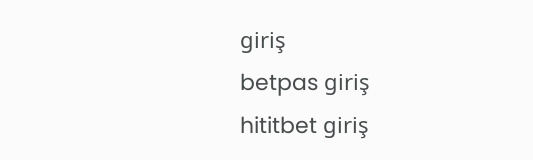giriş
betpas giriş
hititbet giriş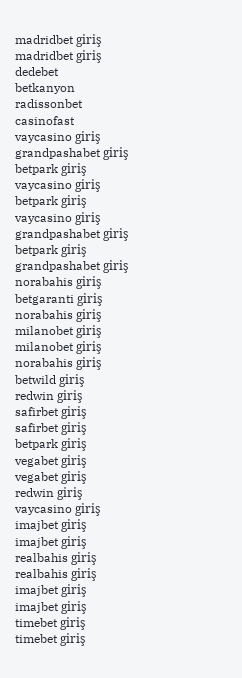madridbet giriş
madridbet giriş
dedebet
betkanyon
radissonbet
casinofast
vaycasino giriş
grandpashabet giriş
betpark giriş
vaycasino giriş
betpark giriş
vaycasino giriş
grandpashabet giriş
betpark giriş
grandpashabet giriş
norabahis giriş
betgaranti giriş
norabahis giriş
milanobet giriş
milanobet giriş
norabahis giriş
betwild giriş
redwin giriş
safirbet giriş
safirbet giriş
betpark giriş
vegabet giriş
vegabet giriş
redwin giriş
vaycasino giriş
imajbet giriş
imajbet giriş
realbahis giriş
realbahis giriş
imajbet giriş
imajbet giriş
timebet giriş
timebet giriş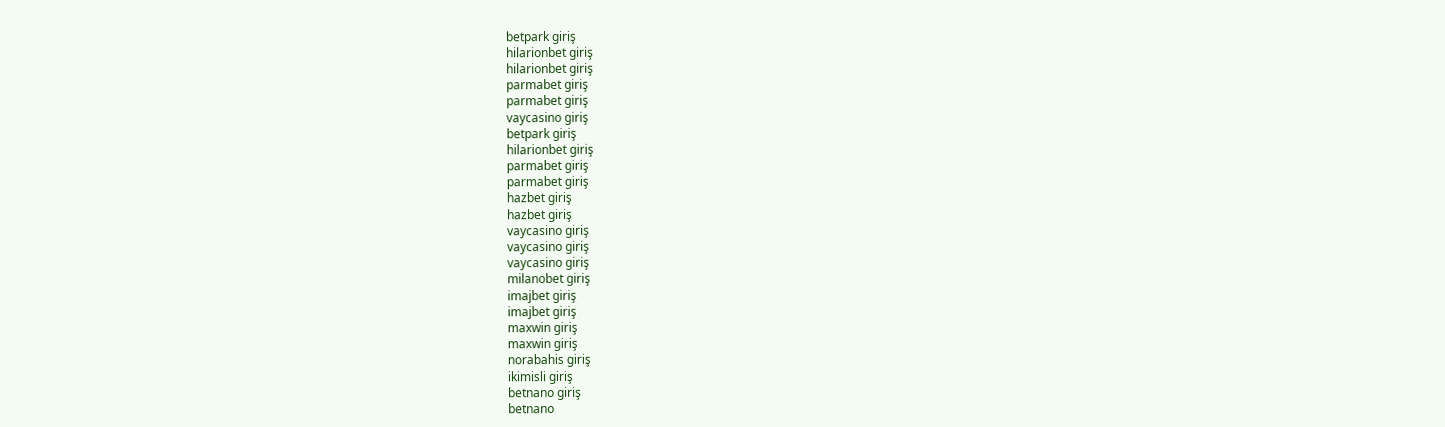betpark giriş
hilarionbet giriş
hilarionbet giriş
parmabet giriş
parmabet giriş
vaycasino giriş
betpark giriş
hilarionbet giriş
parmabet giriş
parmabet giriş
hazbet giriş
hazbet giriş
vaycasino giriş
vaycasino giriş
vaycasino giriş
milanobet giriş
imajbet giriş
imajbet giriş
maxwin giriş
maxwin giriş
norabahis giriş
ikimisli giriş
betnano giriş
betnano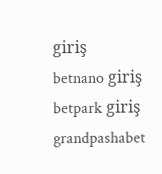giriş
betnano giriş
betpark giriş
grandpashabet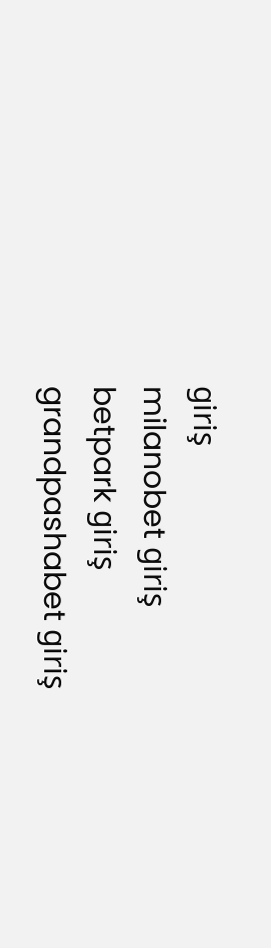giriş
milanobet giriş
betpark giriş
grandpashabet giriş